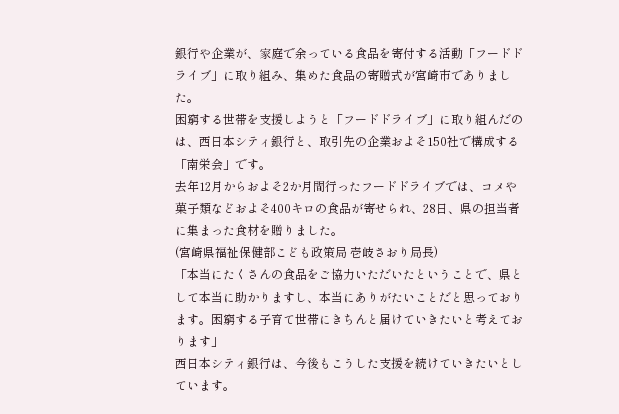銀行や企業が、家庭で余っている食品を寄付する活動「フードドライブ」に取り組み、集めた食品の寄贈式が宮崎市でありました。
困窮する世帯を支援しようと「フードドライブ」に取り組んだのは、西日本シティ銀行と、取引先の企業およそ150社で構成する「南栄会」です。
去年12月からおよそ2か月間行ったフードドライブでは、コメや菓子類などおよそ400キロの食品が寄せられ、28日、県の担当者に集まった食材を贈りました。
(宮崎県福祉保健部こども政策局 壱岐さおり局長)
「本当にたくさんの食品をご協力いただいたということで、県として本当に助かりますし、本当にありがたいことだと思っております。困窮する子育て世帯にきちんと届けていきたいと考えております」
西日本シティ銀行は、今後もこうした支援を続けていきたいとしています。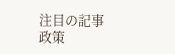注目の記事
政策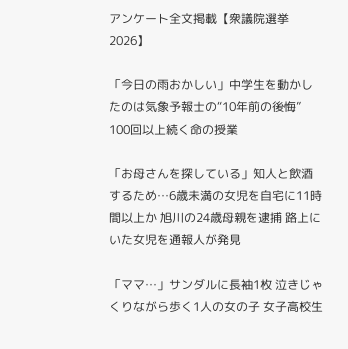アンケート全文掲載【衆議院選挙2026】

「今日の雨おかしい」中学生を動かしたのは気象予報士の“10年前の後悔” 100回以上続く命の授業

「お母さんを探している」知人と飲酒するため…6歳未満の女児を自宅に11時間以上か 旭川の24歳母親を逮捕 路上にいた女児を通報人が発見

「ママ…」サンダルに長袖1枚 泣きじゃくりながら歩く1人の女の子 女子高校生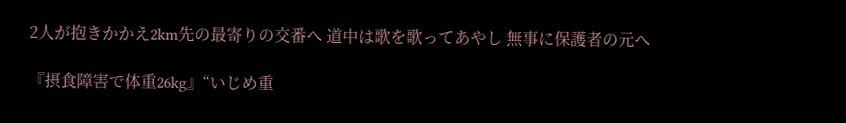2人が抱きかかえ2km先の最寄りの交番へ 道中は歌を歌ってあやし 無事に保護者の元へ

『摂食障害で体重26kg』“いじめ重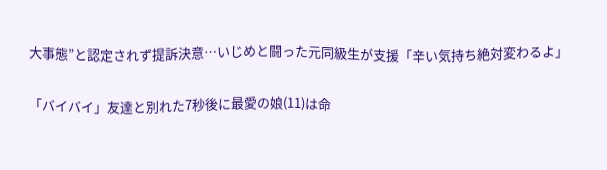大事態”と認定されず提訴決意…いじめと闘った元同級生が支援「辛い気持ち絶対変わるよ」

「バイバイ」友達と別れた7秒後に最愛の娘(11)は命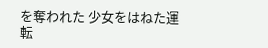を奪われた 少女をはねた運転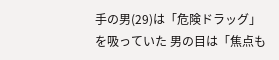手の男(29)は「危険ドラッグ」を吸っていた 男の目は「焦点も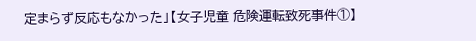定まらず反応もなかった」【女子児童 危険運転致死事件①】